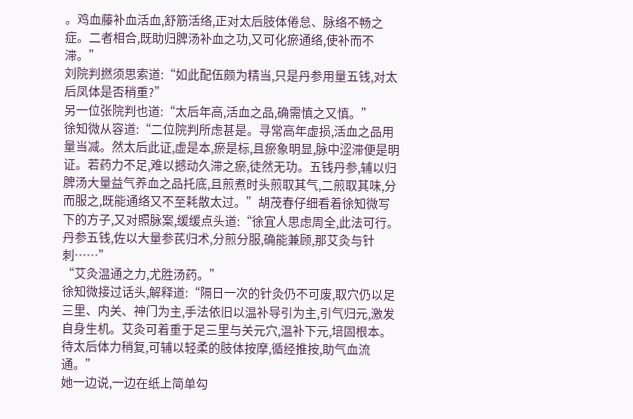。鸡血藤补血活血,舒筋活络,正对太后肢体倦怠、脉络不畅之症。二者相合,既助归脾汤补血之功,又可化瘀通络,使补而不滞。”
刘院判撚须思索道:“如此配伍颇为精当,只是丹参用量五钱,对太后凤体是否稍重?”
另一位张院判也道:“太后年高,活血之品,确需慎之又慎。”
徐知微从容道:“二位院判所虑甚是。寻常高年虚损,活血之品用量当减。然太后此证,虚是本,瘀是标,且瘀象明显,脉中涩滞便是明证。若药力不足,难以撼动久滞之瘀,徒然无功。五钱丹参,辅以归脾汤大量益气养血之品托底,且煎煮时头煎取其气,二煎取其味,分而服之,既能通络又不至耗散太过。”胡茂春仔细看着徐知微写下的方子,又对照脉案,缓缓点头道:“徐宜人思虑周全,此法可行。丹参五钱,佐以大量参芪归术,分煎分服,确能兼顾,那艾灸与针刺……”
“艾灸温通之力,尤胜汤药。”
徐知微接过话头,解释道:“隔日一次的针灸仍不可废,取穴仍以足三里、内关、神门为主,手法依旧以温补导引为主,引气归元,激发自身生机。艾灸可着重于足三里与关元穴,温补下元,培固根本。待太后体力稍复,可辅以轻柔的肢体按摩,循经推按,助气血流通。”
她一边说,一边在纸上简单勾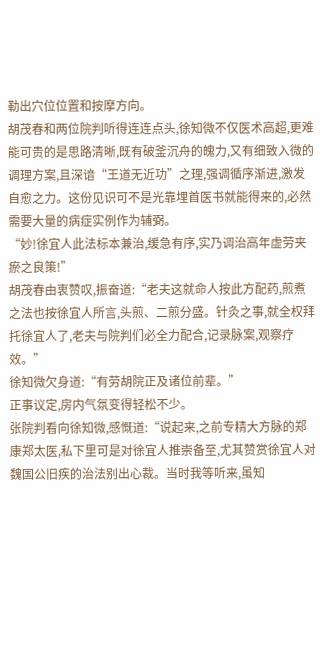勒出穴位位置和按摩方向。
胡茂春和两位院判听得连连点头,徐知微不仅医术高超,更难能可贵的是思路清晰,既有破釜沉舟的魄力,又有细致入微的调理方案,且深谙“王道无近功”之理,强调循序渐进,激发自愈之力。这份见识可不是光靠埋首医书就能得来的,必然需要大量的病症实例作为辅弼。
“妙!徐宜人此法标本兼治,缓急有序,实乃调治高年虚劳夹瘀之良策!”
胡茂春由衷赞叹,振奋道:“老夫这就命人按此方配药,煎煮之法也按徐宜人所言,头煎、二煎分盛。针灸之事,就全权拜托徐宜人了,老夫与院判们必全力配合,记录脉案,观察疗效。”
徐知微欠身道:“有劳胡院正及诸位前辈。”
正事议定,房内气氛变得轻松不少。
张院判看向徐知微,感慨道:“说起来,之前专精大方脉的郑康郑太医,私下里可是对徐宜人推崇备至,尤其赞赏徐宜人对魏国公旧疾的治法别出心裁。当时我等听来,虽知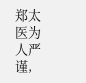郑太医为人严谨,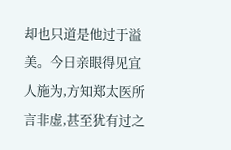却也只道是他过于溢美。今日亲眼得见宜人施为,方知郑太医所言非虚,甚至犹有过之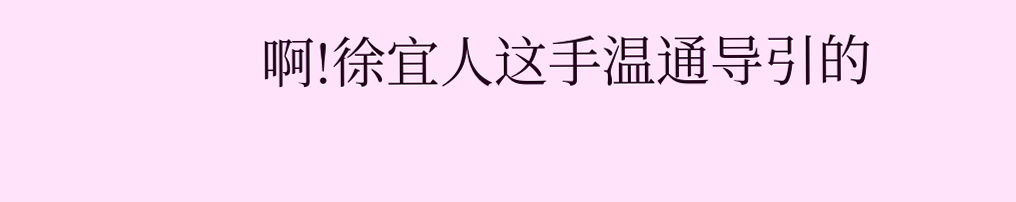啊!徐宜人这手温通导引的